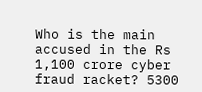Who is the main accused in the Rs 1,100 crore cyber fraud racket? 5300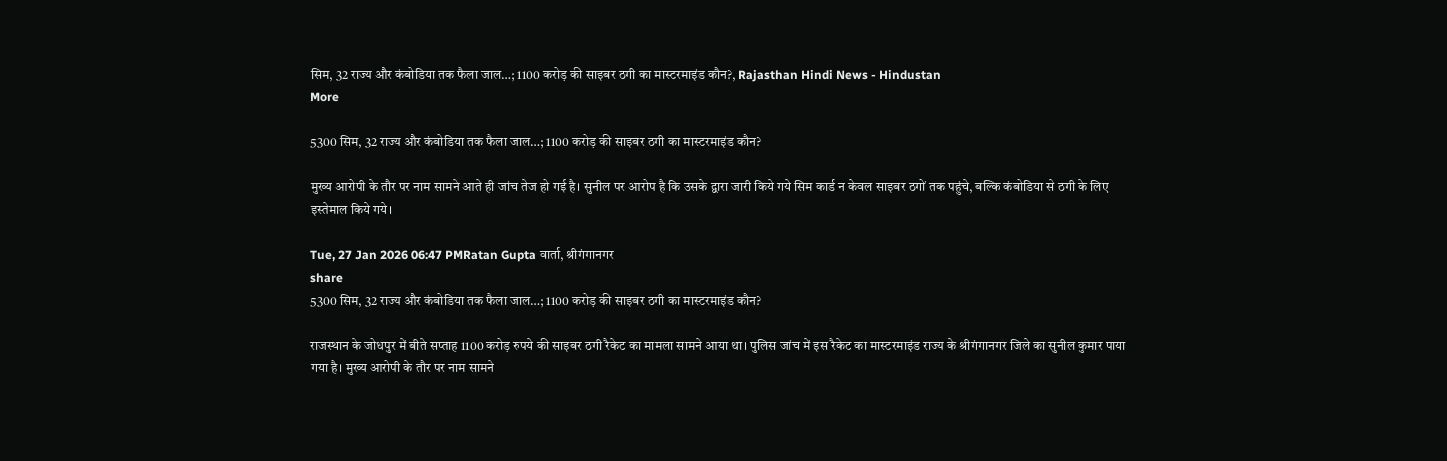सिम, 32 राज्य और कंबोडिया तक फैला जाल…; 1100 करोड़ की साइबर ठगी का मास्टरमाइंड कौन?, Rajasthan Hindi News - Hindustan
More

5300 सिम, 32 राज्य और कंबोडिया तक फैला जाल…; 1100 करोड़ की साइबर ठगी का मास्टरमाइंड कौन?

मुख्य आरोपी के तौर पर नाम सामने आते ही जांच तेज हो गई है। सुनील पर आरोप है कि उसके द्वारा जारी किये गये सिम कार्ड न केवल साइबर ठगों तक पहुंचे, बल्कि कंबोडिया से ठगी के लिए इस्तेमाल किये गये।

Tue, 27 Jan 2026 06:47 PMRatan Gupta वार्ता, श्रीगंगानगर
share
5300 सिम, 32 राज्य और कंबोडिया तक फैला जाल…; 1100 करोड़ की साइबर ठगी का मास्टरमाइंड कौन?

राजस्थान के जोधपुर में बीते सप्ताह 1100 करोड़ रुपये की साइबर ठगी रैकेट का मामला सामने आया था। पुलिस जांच में इस रैकेट का मास्टरमाइंड राज्य के श्रीगंगानगर जिले का सुनील कुमार पाया गया है। मुख्य आरोपी के तौर पर नाम सामने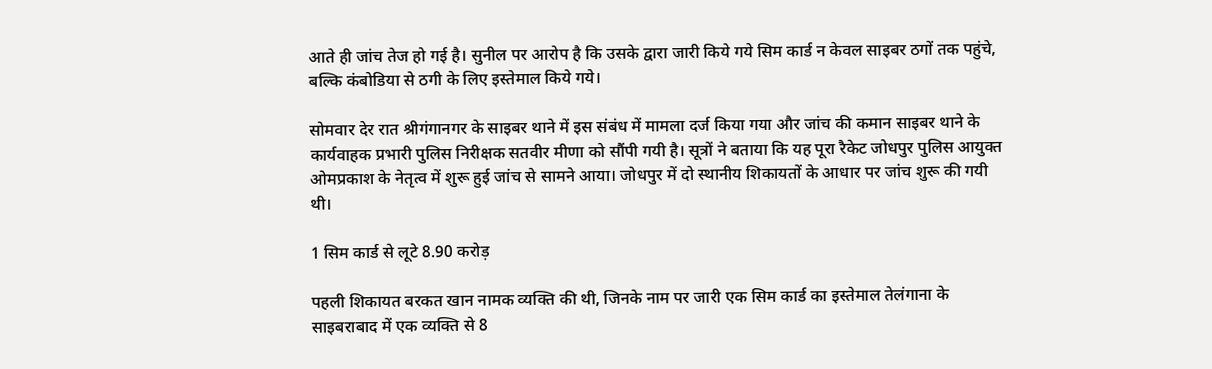आते ही जांच तेज हो गई है। सुनील पर आरोप है कि उसके द्वारा जारी किये गये सिम कार्ड न केवल साइबर ठगों तक पहुंचे, बल्कि कंबोडिया से ठगी के लिए इस्तेमाल किये गये।

सोमवार देर रात श्रीगंगानगर के साइबर थाने में इस संबंध में मामला दर्ज किया गया और जांच की कमान साइबर थाने के कार्यवाहक प्रभारी पुलिस निरीक्षक सतवीर मीणा को सौंपी गयी है। सूत्रों ने बताया कि यह पूरा रैकेट जोधपुर पुलिस आयुक्त ओमप्रकाश के नेतृत्व में शुरू हुई जांच से सामने आया। जोधपुर में दो स्थानीय शिकायतों के आधार पर जांच शुरू की गयी थी।

1 सिम कार्ड से लूटे 8.90 करोड़

पहली शिकायत बरकत खान नामक व्यक्ति की थी, जिनके नाम पर जारी एक सिम कार्ड का इस्तेमाल तेलंगाना के साइबराबाद में एक व्यक्ति से 8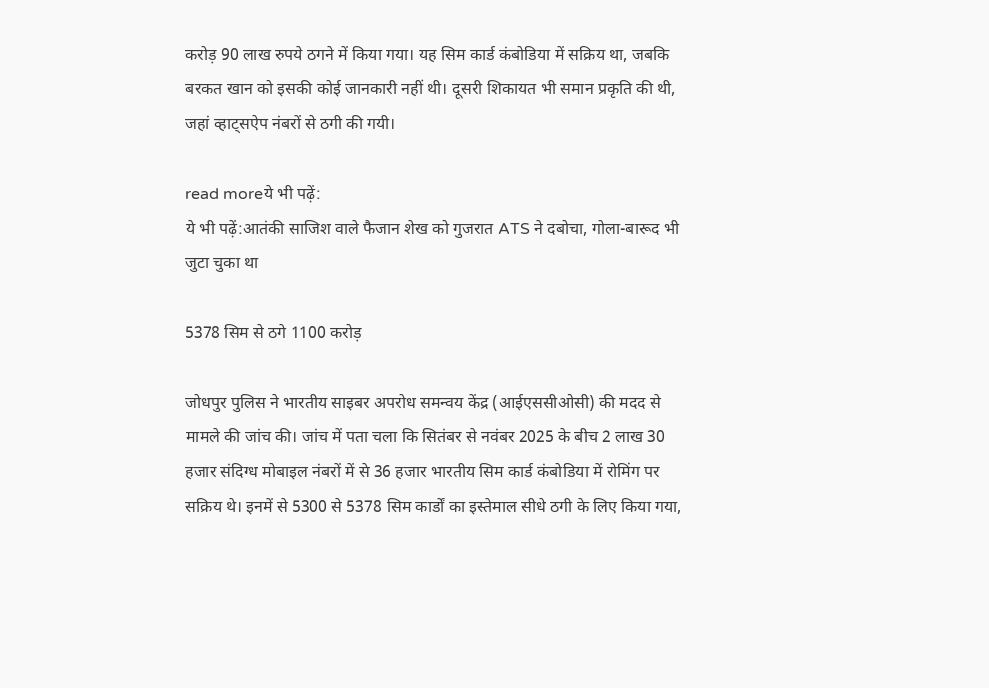करोड़ 90 लाख रुपये ठगने में किया गया। यह सिम कार्ड कंबोडिया में सक्रिय था, जबकि बरकत खान को इसकी कोई जानकारी नहीं थी। दूसरी शिकायत भी समान प्रकृति की थी, जहां व्हाट्सऐप नंबरों से ठगी की गयी।

read moreये भी पढ़ें:
ये भी पढ़ें:आतंकी साजिश वाले फैजान शेख को गुजरात ATS ने दबोचा, गोला-बारूद भी जुटा चुका था

5378 सिम से ठगे 1100 करोड़

जोधपुर पुलिस ने भारतीय साइबर अपरोध समन्वय केंद्र (आईएससीओसी) की मदद से मामले की जांच की। जांच में पता चला कि सितंबर से नवंबर 2025 के बीच 2 लाख 30 हजार संदिग्ध मोबाइल नंबरों में से 36 हजार भारतीय सिम कार्ड कंबोडिया में रोमिंग पर सक्रिय थे। इनमें से 5300 से 5378 सिम कार्डों का इस्तेमाल सीधे ठगी के लिए किया गया,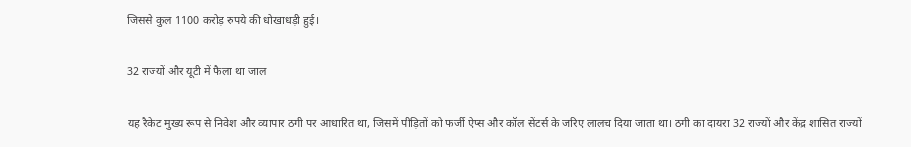जिससे कुल 1100 करोड़ रुपये की धोखाधड़ी हुई।

32 राज्यों और यूटी में फैला था जाल

यह रैकेट मुख्य रूप से निवेश और व्यापार ठगी पर आधारित था, जिसमें पीड़ितों को फर्जी ऐप्स और कॉल सेंटर्स के जरिए लालच दिया जाता था। ठगी का दायरा 32 राज्यों और केंद्र शासित राज्यों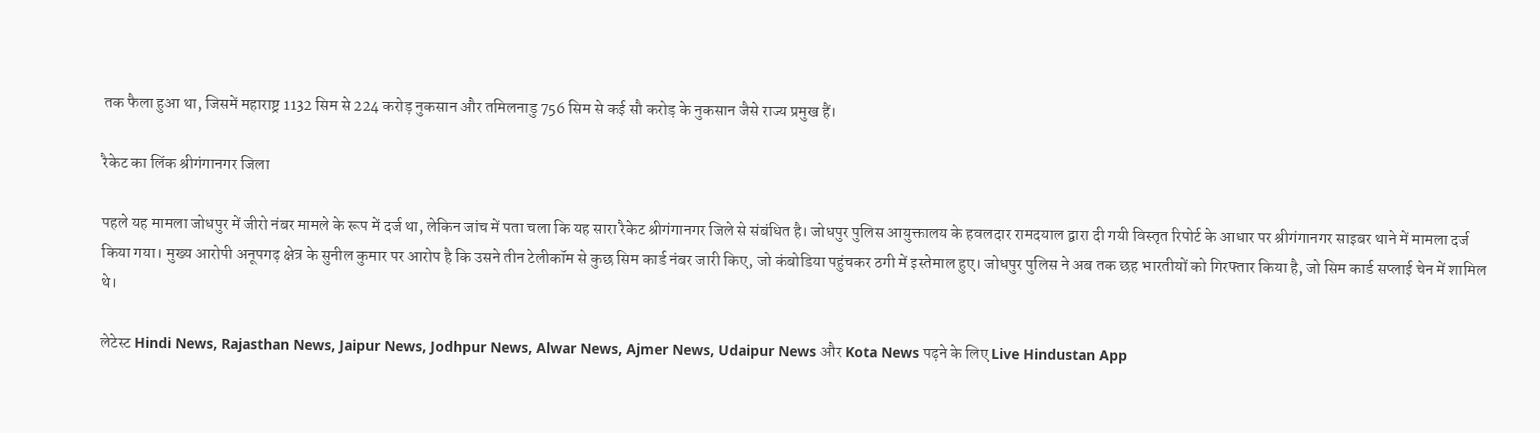तक फैला हुआ था, जिसमें महाराष्ट्र 1132 सिम से 224 करोड़ नुकसान और तमिलनाडु 756 सिम से कई सौ करोड़ के नुकसान जैसे राज्य प्रमुख हैं।

रैकेट का लिंक श्रीगंगानगर जिला

पहले यह मामला जोधपुर में जीरो नंबर मामले के रूप में दर्ज था, लेकिन जांच में पता चला कि यह सारा रैकेट श्रीगंगानगर जिले से संबंधित है। जोधपुर पुलिस आयुक्तालय के हवलदार रामदयाल द्वारा दी गयी विस्तृत रिपोर्ट के आधार पर श्रीगंगानगर साइबर थाने में मामला दर्ज किया गया। मुख्य आरोपी अनूपगढ़ क्षेत्र के सुनील कुमार पर आरोप है कि उसने तीन टेलीकॉम से कुछ सिम कार्ड नंबर जारी किए, जो कंबोडिया पहुंचकर ठगी में इस्तेमाल हुए। जोधपुर पुलिस ने अब तक छह भारतीयों को गिरफ्तार किया है, जो सिम कार्ड सप्लाई चेन में शामिल थे।

लेटेस्ट Hindi News, Rajasthan News, Jaipur News, Jodhpur News, Alwar News, Ajmer News, Udaipur News और Kota News पढ़ने के लिए Live Hindustan App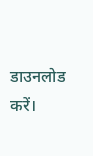डाउनलोड करें।